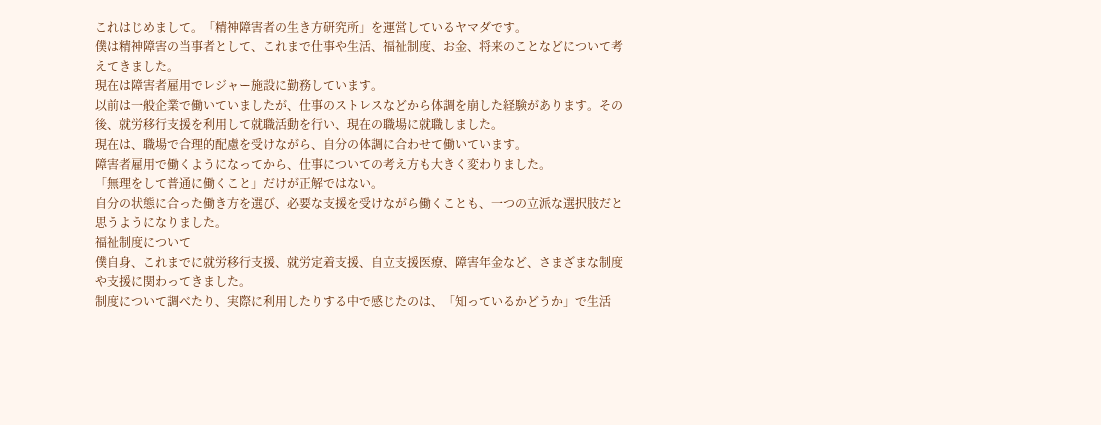これはじめまして。「精神障害者の生き方研究所」を運営しているヤマダです。
僕は精神障害の当事者として、これまで仕事や生活、福祉制度、お金、将来のことなどについて考えてきました。
現在は障害者雇用でレジャー施設に勤務しています。
以前は一般企業で働いていましたが、仕事のストレスなどから体調を崩した経験があります。その後、就労移行支援を利用して就職活動を行い、現在の職場に就職しました。
現在は、職場で合理的配慮を受けながら、自分の体調に合わせて働いています。
障害者雇用で働くようになってから、仕事についての考え方も大きく変わりました。
「無理をして普通に働くこと」だけが正解ではない。
自分の状態に合った働き方を選び、必要な支援を受けながら働くことも、一つの立派な選択肢だと思うようになりました。
福祉制度について
僕自身、これまでに就労移行支援、就労定着支援、自立支援医療、障害年金など、さまざまな制度や支援に関わってきました。
制度について調べたり、実際に利用したりする中で感じたのは、「知っているかどうか」で生活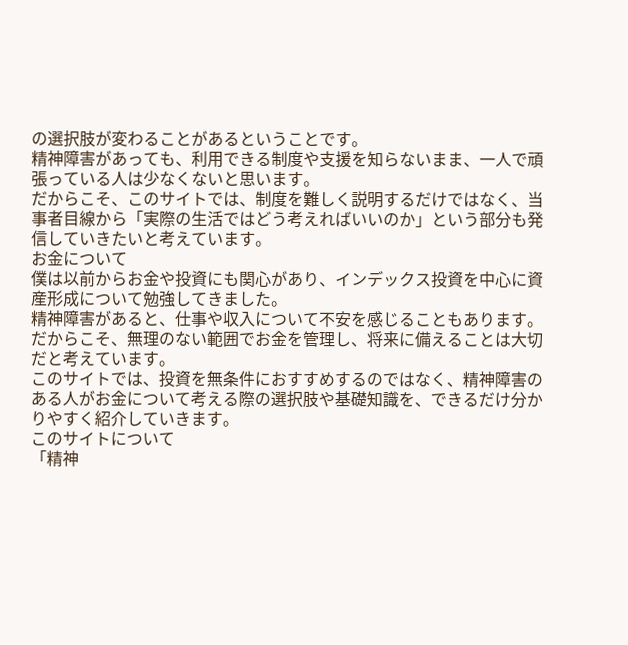の選択肢が変わることがあるということです。
精神障害があっても、利用できる制度や支援を知らないまま、一人で頑張っている人は少なくないと思います。
だからこそ、このサイトでは、制度を難しく説明するだけではなく、当事者目線から「実際の生活ではどう考えればいいのか」という部分も発信していきたいと考えています。
お金について
僕は以前からお金や投資にも関心があり、インデックス投資を中心に資産形成について勉強してきました。
精神障害があると、仕事や収入について不安を感じることもあります。
だからこそ、無理のない範囲でお金を管理し、将来に備えることは大切だと考えています。
このサイトでは、投資を無条件におすすめするのではなく、精神障害のある人がお金について考える際の選択肢や基礎知識を、できるだけ分かりやすく紹介していきます。
このサイトについて
「精神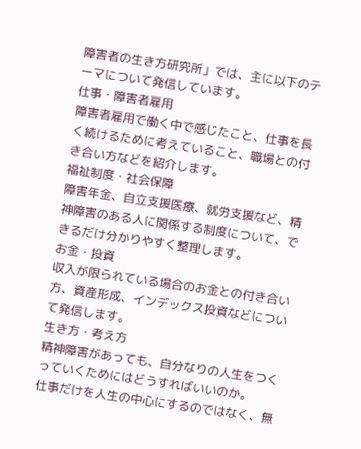障害者の生き方研究所」では、主に以下のテーマについて発信しています。
仕事・障害者雇用
障害者雇用で働く中で感じたこと、仕事を長く続けるために考えていること、職場との付き合い方などを紹介します。
福祉制度・社会保障
障害年金、自立支援医療、就労支援など、精神障害のある人に関係する制度について、できるだけ分かりやすく整理します。
お金・投資
収入が限られている場合のお金との付き合い方、資産形成、インデックス投資などについて発信します。
生き方・考え方
精神障害があっても、自分なりの人生をつくっていくためにはどうすればいいのか。
仕事だけを人生の中心にするのではなく、無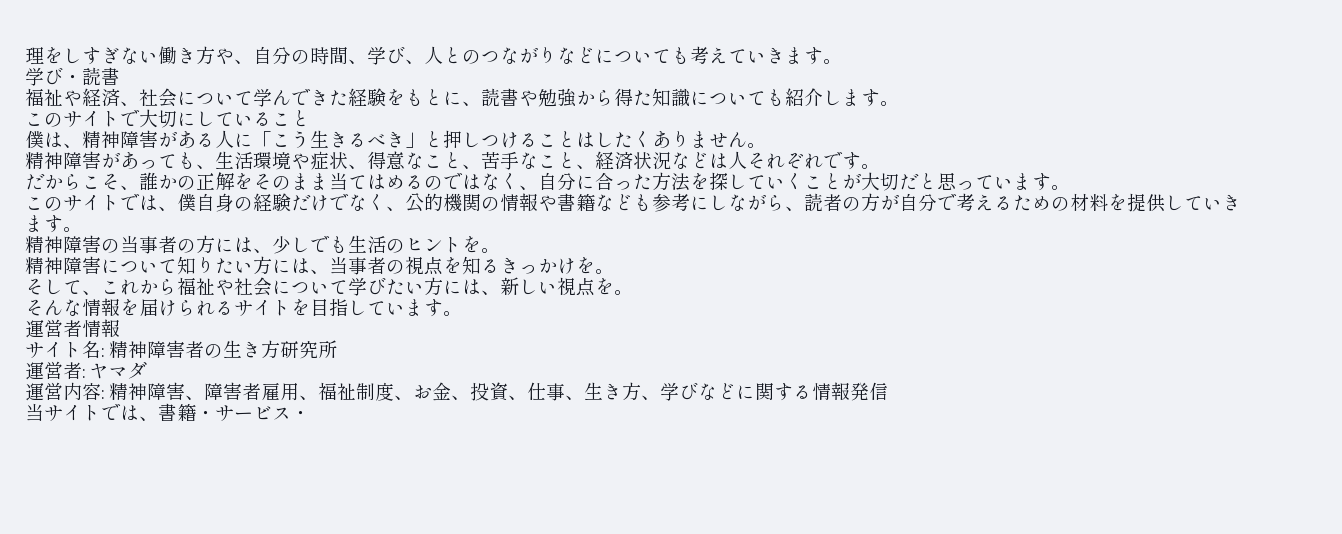理をしすぎない働き方や、自分の時間、学び、人とのつながりなどについても考えていきます。
学び・読書
福祉や経済、社会について学んできた経験をもとに、読書や勉強から得た知識についても紹介します。
このサイトで大切にしていること
僕は、精神障害がある人に「こう生きるべき」と押しつけることはしたくありません。
精神障害があっても、生活環境や症状、得意なこと、苦手なこと、経済状況などは人それぞれです。
だからこそ、誰かの正解をそのまま当てはめるのではなく、自分に合った方法を探していくことが大切だと思っています。
このサイトでは、僕自身の経験だけでなく、公的機関の情報や書籍なども参考にしながら、読者の方が自分で考えるための材料を提供していきます。
精神障害の当事者の方には、少しでも生活のヒントを。
精神障害について知りたい方には、当事者の視点を知るきっかけを。
そして、これから福祉や社会について学びたい方には、新しい視点を。
そんな情報を届けられるサイトを目指しています。
運営者情報
サイト名: 精神障害者の生き方研究所
運営者: ヤマダ
運営内容: 精神障害、障害者雇用、福祉制度、お金、投資、仕事、生き方、学びなどに関する情報発信
当サイトでは、書籍・サービス・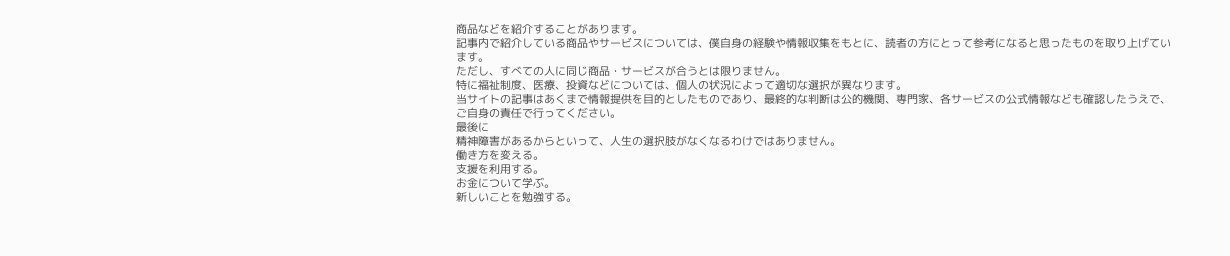商品などを紹介することがあります。
記事内で紹介している商品やサービスについては、僕自身の経験や情報収集をもとに、読者の方にとって参考になると思ったものを取り上げています。
ただし、すべての人に同じ商品・サービスが合うとは限りません。
特に福祉制度、医療、投資などについては、個人の状況によって適切な選択が異なります。
当サイトの記事はあくまで情報提供を目的としたものであり、最終的な判断は公的機関、専門家、各サービスの公式情報なども確認したうえで、ご自身の責任で行ってください。
最後に
精神障害があるからといって、人生の選択肢がなくなるわけではありません。
働き方を変える。
支援を利用する。
お金について学ぶ。
新しいことを勉強する。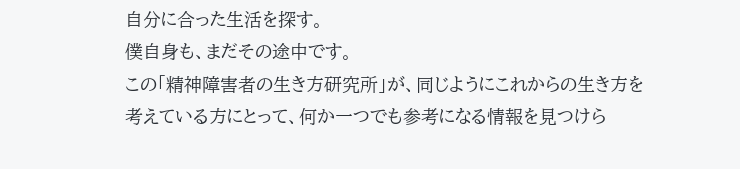自分に合った生活を探す。
僕自身も、まだその途中です。
この「精神障害者の生き方研究所」が、同じようにこれからの生き方を考えている方にとって、何か一つでも参考になる情報を見つけら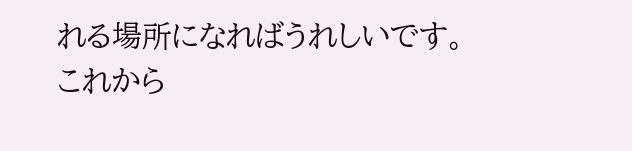れる場所になればうれしいです。
これから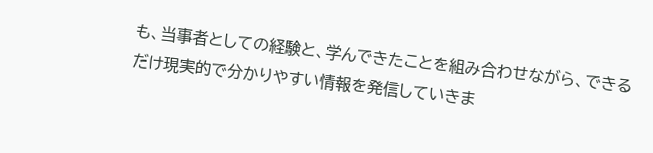も、当事者としての経験と、学んできたことを組み合わせながら、できるだけ現実的で分かりやすい情報を発信していきま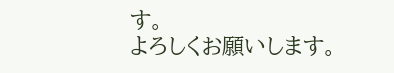す。
よろしくお願いします。